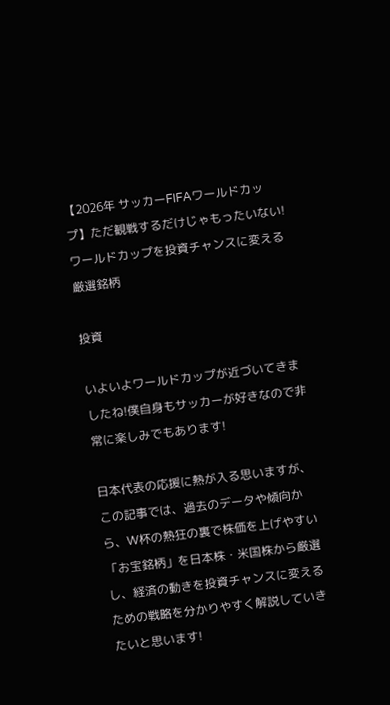【2026年 サッカーFIFAワールドカップ】ただ観戦するだけじゃもったいない!ワールドカップを投資チャンスに変える厳選銘柄

投資

いよいよワールドカップが近づいてきましたね!僕自身もサッカーが好きなので非常に楽しみでもあります!

日本代表の応援に熱が入る思いますが、この記事では、過去のデータや傾向から、W杯の熱狂の裏で株価を上げやすい「お宝銘柄」を日本株・米国株から厳選し、経済の動きを投資チャンスに変えるための戦略を分かりやすく解説していきたいと思います!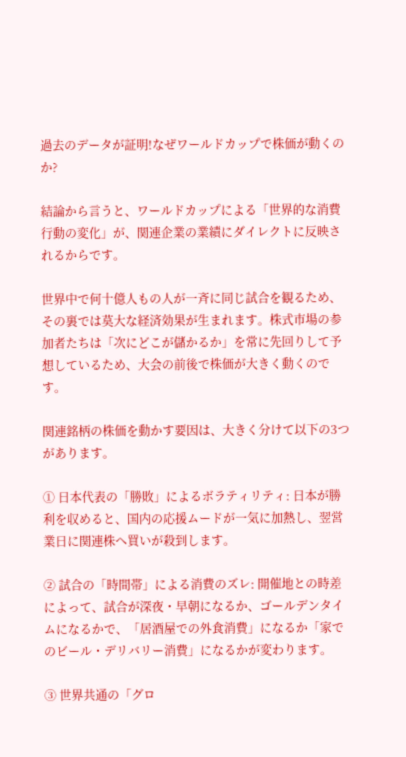過去のデータが証明!なぜワールドカップで株価が動くのか?

結論から言うと、ワールドカップによる「世界的な消費行動の変化」が、関連企業の業績にダイレクトに反映されるからです。

世界中で何十億人もの人が一斉に同じ試合を観るため、その裏では莫大な経済効果が生まれます。株式市場の参加者たちは「次にどこが儲かるか」を常に先回りして予想しているため、大会の前後で株価が大きく動くのです。

関連銘柄の株価を動かす要因は、大きく分けて以下の3つがあります。

① 日本代表の「勝敗」によるボラティリティ: 日本が勝利を収めると、国内の応援ムードが一気に加熱し、翌営業日に関連株へ買いが殺到します。

② 試合の「時間帯」による消費のズレ: 開催地との時差によって、試合が深夜・早朝になるか、ゴールデンタイムになるかで、「居酒屋での外食消費」になるか「家でのビール・デリバリー消費」になるかが変わります。

③ 世界共通の「グロ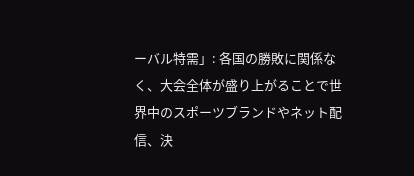ーバル特需」: 各国の勝敗に関係なく、大会全体が盛り上がることで世界中のスポーツブランドやネット配信、決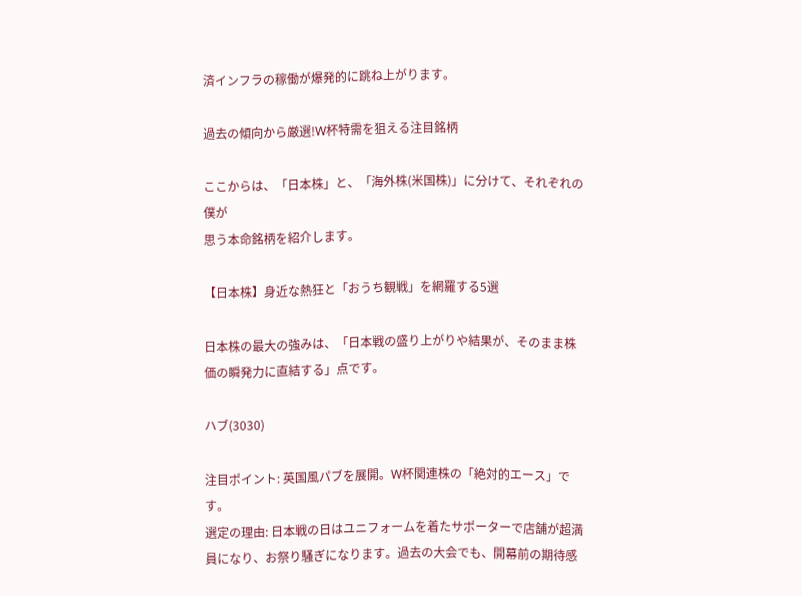済インフラの稼働が爆発的に跳ね上がります。

過去の傾向から厳選!W杯特需を狙える注目銘柄

ここからは、「日本株」と、「海外株(米国株)」に分けて、それぞれの僕が
思う本命銘柄を紹介します。

【日本株】身近な熱狂と「おうち観戦」を網羅する5選

日本株の最大の強みは、「日本戦の盛り上がりや結果が、そのまま株価の瞬発力に直結する」点です。

ハブ(3030)

注目ポイント: 英国風パブを展開。W杯関連株の「絶対的エース」です。
選定の理由: 日本戦の日はユニフォームを着たサポーターで店舗が超満員になり、お祭り騒ぎになります。過去の大会でも、開幕前の期待感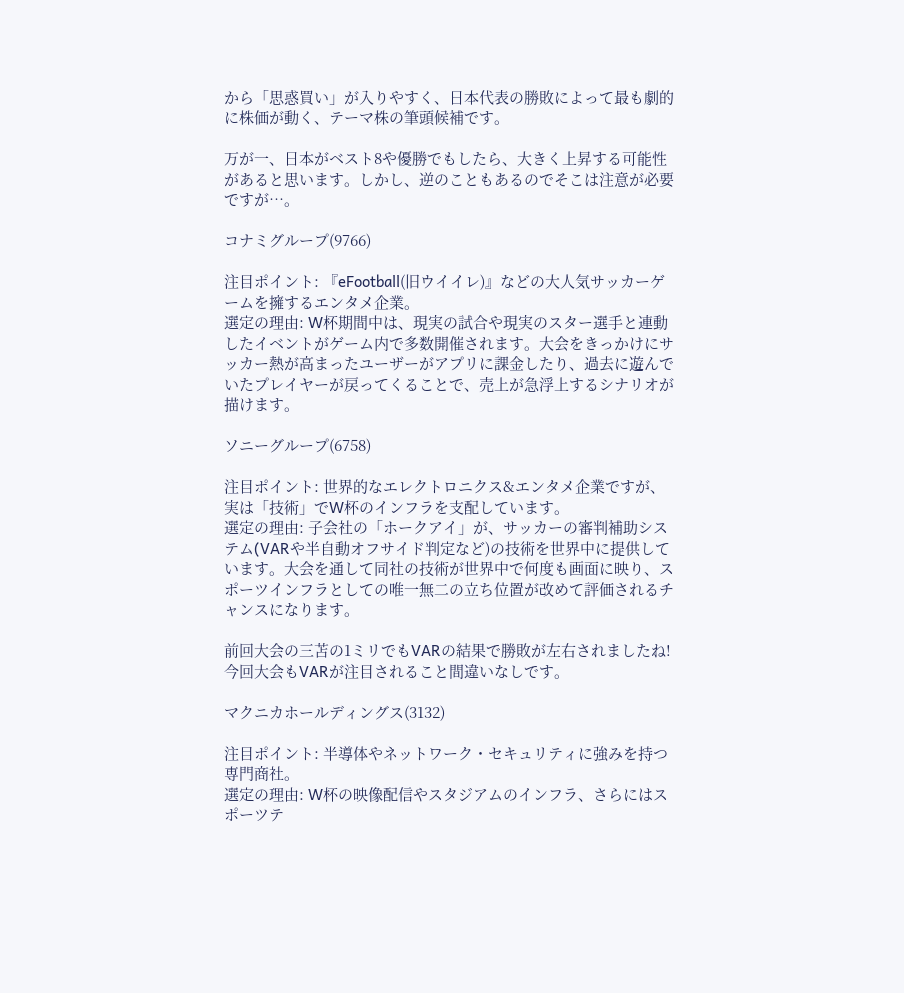から「思惑買い」が入りやすく、日本代表の勝敗によって最も劇的に株価が動く、テーマ株の筆頭候補です。

万が一、日本がベスト8や優勝でもしたら、大きく上昇する可能性があると思います。しかし、逆のこともあるのでそこは注意が必要ですが…。

コナミグループ(9766)

注目ポイント: 『eFootball(旧ウイイレ)』などの大人気サッカーゲームを擁するエンタメ企業。
選定の理由: W杯期間中は、現実の試合や現実のスター選手と連動したイベントがゲーム内で多数開催されます。大会をきっかけにサッカー熱が高まったユーザーがアプリに課金したり、過去に遊んでいたプレイヤーが戻ってくることで、売上が急浮上するシナリオが描けます。

ソニーグループ(6758)

注目ポイント: 世界的なエレクトロニクス&エンタメ企業ですが、実は「技術」でW杯のインフラを支配しています。
選定の理由: 子会社の「ホークアイ」が、サッカーの審判補助システム(VARや半自動オフサイド判定など)の技術を世界中に提供しています。大会を通して同社の技術が世界中で何度も画面に映り、スポーツインフラとしての唯一無二の立ち位置が改めて評価されるチャンスになります。

前回大会の三苫の1ミリでもVARの結果で勝敗が左右されましたね!今回大会もVARが注目されること間違いなしです。

マクニカホールディングス(3132)

注目ポイント: 半導体やネットワーク・セキュリティに強みを持つ専門商社。
選定の理由: W杯の映像配信やスタジアムのインフラ、さらにはスポーツテ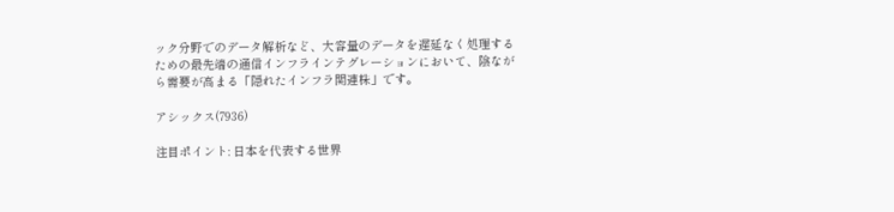ック分野でのデータ解析など、大容量のデータを遅延なく処理するための最先端の通信インフラインテグレーションにおいて、陰ながら需要が高まる「隠れたインフラ関連株」です。

アシックス(7936)

注目ポイント: 日本を代表する世界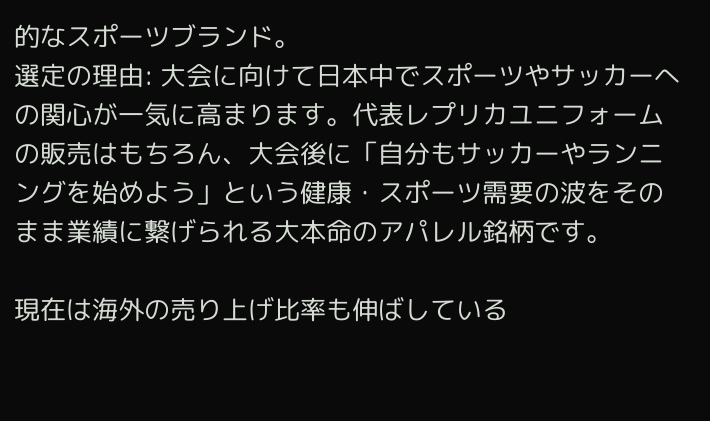的なスポーツブランド。
選定の理由: 大会に向けて日本中でスポーツやサッカーへの関心が一気に高まります。代表レプリカユニフォームの販売はもちろん、大会後に「自分もサッカーやランニングを始めよう」という健康・スポーツ需要の波をそのまま業績に繋げられる大本命のアパレル銘柄です。

現在は海外の売り上げ比率も伸ばしている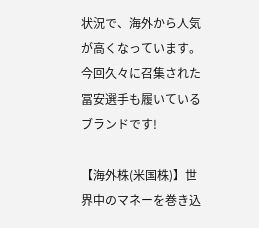状況で、海外から人気が高くなっています。今回久々に召集された冨安選手も履いているブランドです!

【海外株(米国株)】世界中のマネーを巻き込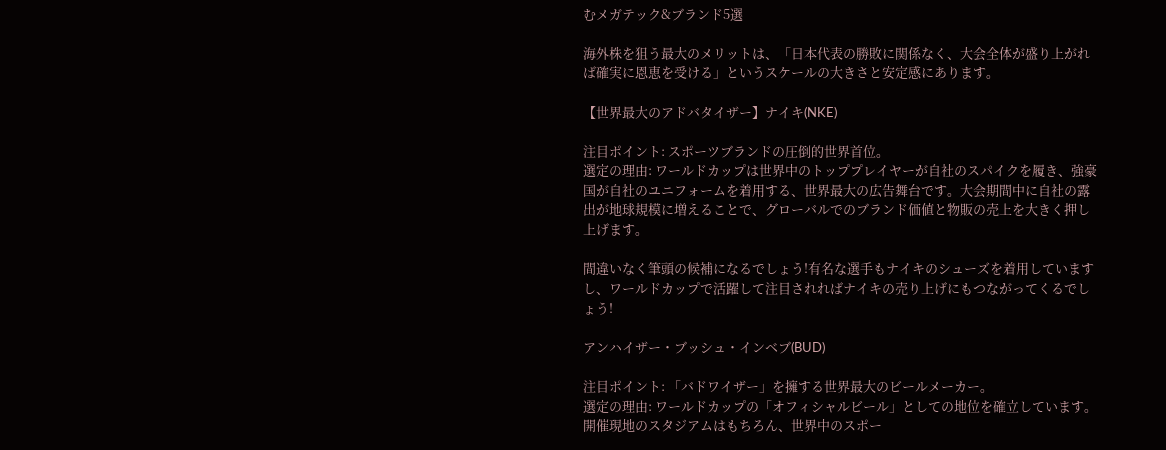むメガテック&ブランド5選

海外株を狙う最大のメリットは、「日本代表の勝敗に関係なく、大会全体が盛り上がれば確実に恩恵を受ける」というスケールの大きさと安定感にあります。

【世界最大のアドバタイザー】ナイキ(NKE)

注目ポイント: スポーツブランドの圧倒的世界首位。
選定の理由: ワールドカップは世界中のトッププレイヤーが自社のスパイクを履き、強豪国が自社のユニフォームを着用する、世界最大の広告舞台です。大会期間中に自社の露出が地球規模に増えることで、グローバルでのブランド価値と物販の売上を大きく押し上げます。

間違いなく筆頭の候補になるでしょう!有名な選手もナイキのシューズを着用していますし、ワールドカップで活躍して注目されればナイキの売り上げにもつながってくるでしょう!

アンハイザー・ブッシュ・インベブ(BUD)

注目ポイント: 「バドワイザー」を擁する世界最大のビールメーカー。
選定の理由: ワールドカップの「オフィシャルビール」としての地位を確立しています。開催現地のスタジアムはもちろん、世界中のスポー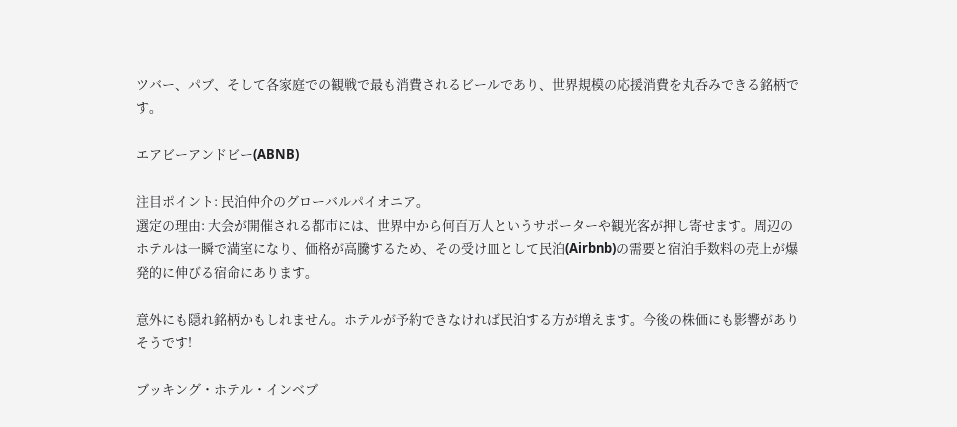ツバー、パブ、そして各家庭での観戦で最も消費されるビールであり、世界規模の応援消費を丸呑みできる銘柄です。

エアビーアンドビー(ABNB)

注目ポイント: 民泊仲介のグローバルパイオニア。
選定の理由: 大会が開催される都市には、世界中から何百万人というサポーターや観光客が押し寄せます。周辺のホテルは一瞬で満室になり、価格が高騰するため、その受け皿として民泊(Airbnb)の需要と宿泊手数料の売上が爆発的に伸びる宿命にあります。

意外にも隠れ銘柄かもしれません。ホテルが予約できなければ民泊する方が増えます。今後の株価にも影響がありそうです!

ブッキング・ホテル・インベブ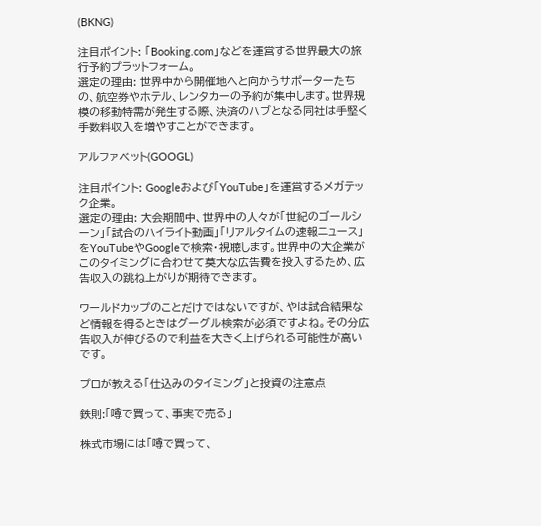(BKNG)

注目ポイント: 「Booking.com」などを運営する世界最大の旅行予約プラットフォーム。
選定の理由: 世界中から開催地へと向かうサポーターたちの、航空券やホテル、レンタカーの予約が集中します。世界規模の移動特需が発生する際、決済のハブとなる同社は手堅く手数料収入を増やすことができます。

アルファベット(GOOGL)

注目ポイント: Googleおよび「YouTube」を運営するメガテック企業。
選定の理由: 大会期間中、世界中の人々が「世紀のゴールシーン」「試合のハイライト動画」「リアルタイムの速報ニュース」をYouTubeやGoogleで検索・視聴します。世界中の大企業がこのタイミングに合わせて莫大な広告費を投入するため、広告収入の跳ね上がりが期待できます。

ワールドカップのことだけではないですが、やは試合結果など情報を得るときはグーグル検索が必須ですよね。その分広告収入が伸びるので利益を大きく上げられる可能性が高いです。

プロが教える「仕込みのタイミング」と投資の注意点

鉄則:「噂で買って、事実で売る」

株式市場には「噂で買って、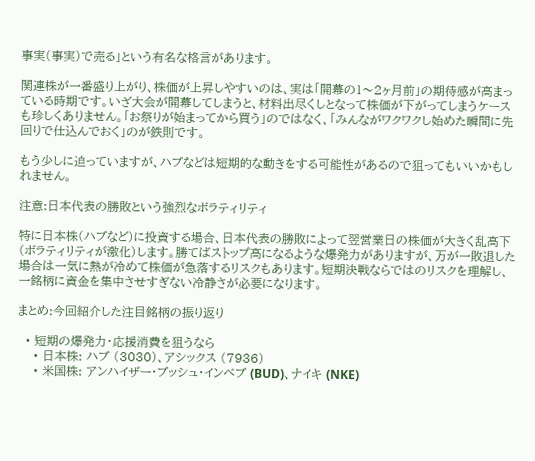事実(事実)で売る」という有名な格言があります。

関連株が一番盛り上がり、株価が上昇しやすいのは、実は「開幕の1〜2ヶ月前」の期待感が高まっている時期です。いざ大会が開幕してしまうと、材料出尽くしとなって株価が下がってしまうケースも珍しくありません。「お祭りが始まってから買う」のではなく、「みんながワクワクし始めた瞬間に先回りで仕込んでおく」のが鉄則です。

もう少しに迫っていますが、ハブなどは短期的な動きをする可能性があるので狙ってもいいかもしれません。

注意:日本代表の勝敗という強烈なボラティリティ

特に日本株(ハブなど)に投資する場合、日本代表の勝敗によって翌営業日の株価が大きく乱高下(ボラティリティが激化)します。勝てばストップ高になるような爆発力がありますが、万が一敗退した場合は一気に熱が冷めて株価が急落するリスクもあります。短期決戦ならではのリスクを理解し、一銘柄に資金を集中させすぎない冷静さが必要になります。

まとめ:今回紹介した注目銘柄の振り返り

  • 短期の爆発力・応援消費を狙うなら
    • 日本株: ハブ (3030)、アシックス (7936)
    • 米国株: アンハイザー・ブッシュ・インベブ (BUD)、ナイキ (NKE)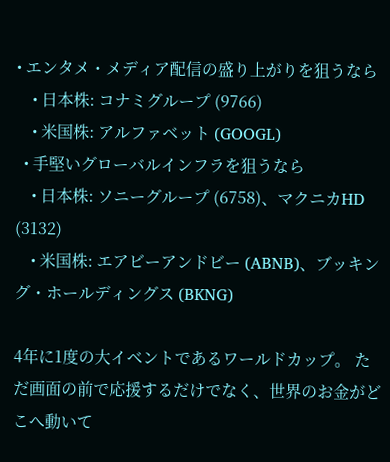• エンタメ・メディア配信の盛り上がりを狙うなら
    • 日本株: コナミグループ (9766)
    • 米国株: アルファベット (GOOGL)
  • 手堅いグローバルインフラを狙うなら
    • 日本株: ソニーグループ (6758)、マクニカHD (3132)
    • 米国株: エアビーアンドビー (ABNB)、ブッキング・ホールディングス (BKNG)

4年に1度の大イベントであるワールドカップ。 ただ画面の前で応援するだけでなく、世界のお金がどこへ動いて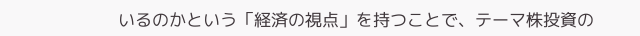いるのかという「経済の視点」を持つことで、テーマ株投資の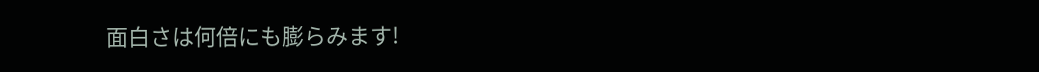面白さは何倍にも膨らみます!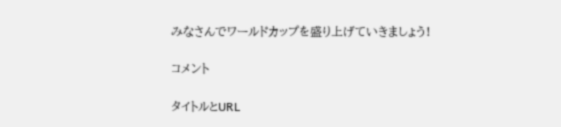みなさんでワールドカップを盛り上げていきましょう!

コメント

タイトルとURL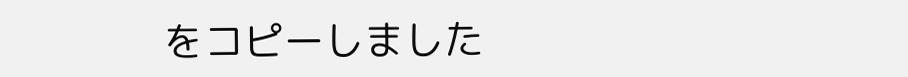をコピーしました